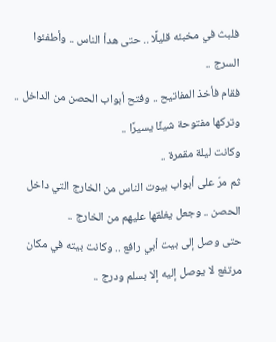فلبث في مخبئه قليلًا .. حتى هدأ الناس .. وأطفئوا السرج ..
فقام فأخذ المفاتيح .. وفتح أبواب الحصن من الداخل .. وتركها مفتوحة شيئًا يسيرًا ..
وكانت ليلة مقمرة ..
ثم مرّ على أبواب بيوت الناس من الخارج التي داخل الحصن .. وجعل يغلقها عليهم من الخارج ..
حتى وصل إلى بيت أبي رافع .. وكانت بيته في مكان مرتفع لا يوصل إليه إلا بسلم ودرج ..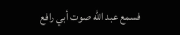فسمع عبد الله صوت أبي رافع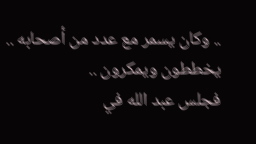.. وكان يسمر مع عدد من أصحابه .. يخططون ويمكرون ..
فجلس عبد الله في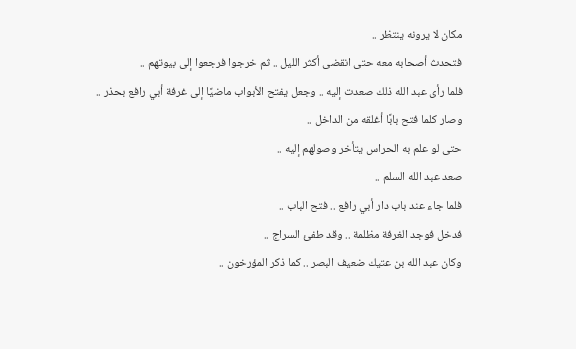مكان لا يرونه ينتظر ..
فتحدث أصحابه معه حتى انقضى أكثر الليل .. ثم خرجوا فرجعوا إلى بيوتهم ..
فلما رأى عبد الله ذلك صعدت إليه .. وجعل يفتح الأبواب ماضيًا إلى غرفة أبي رافع بحذر ..
وصار كلما فتح بابًا أغلقه من الداخل ..
حتى لو علم به الحراس يتأخر وصولهم إليه ..
صعد عبد الله السلم ..
فلما جاء عند باب دار أبي رافع .. فتح الباب ..
فدخل فوجد الغرفة مظلمة .. وقد طفئ السراج ..
وكان عبد الله بن عتيك ضعيف البصر .. كما ذكر المؤرخون ..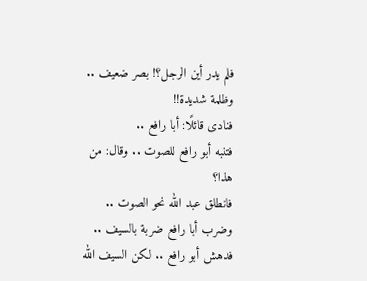فلم يدر أين الرجل؟! بصر ضعيف .. وظلمة شديدة!!
فنادى قائلًا: أبا رافع ..
فتنبه أبو رافع للصوت .. وقال: من هذا؟
فانطلق عبد الله نحو الصوت ..
وضرب أبا رافع ضربة بالسيف ..
فدهش أبو رافع .. لكن السيف الله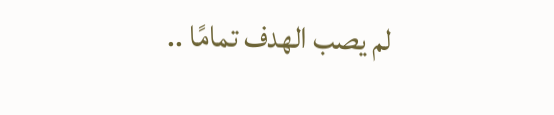لم يصب الهدف تمامًا ..